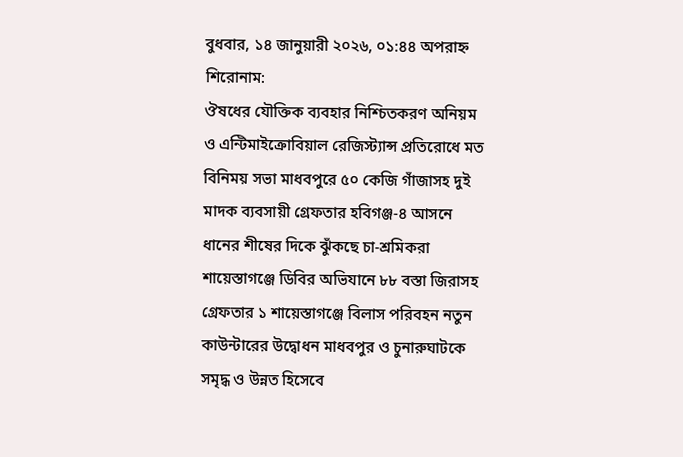বুধবার, ১৪ জানুয়ারী ২০২৬, ০১:৪৪ অপরাহ্ন
শিরোনাম:
ঔষধের যৌক্তিক ব্যবহার নিশ্চিতকরণ অনিয়ম ও এন্টিমাইক্রোবিয়াল রেজিস্ট্যান্স প্রতিরোধে মত বিনিময় সভা মাধবপুরে ৫০ কেজি গাঁজাসহ দুই মাদক ব্যবসায়ী গ্রেফতার হবিগঞ্জ-৪ আসনে ধানের শীষের দিকে ঝুঁকছে চা-শ্রমিকরা শায়েস্তাগঞ্জে ডিবির অভিযানে ৮৮ বস্তা জিরাসহ গ্রেফতার ১ শায়েস্তাগঞ্জে বিলাস পরিবহন নতুন কাউন্টারের উদ্বোধন মাধবপুর ও চুনারুঘাটকে সমৃদ্ধ ও উন্নত হিসেবে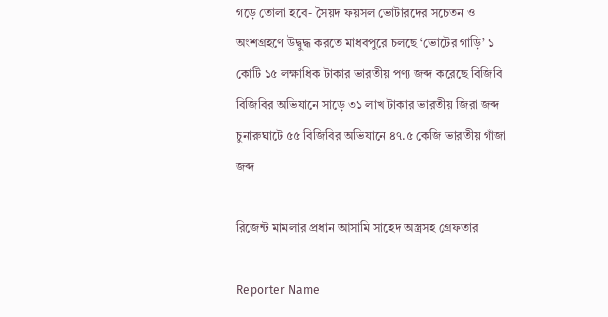গড়ে তোলা হবে- সৈয়দ ফয়সল ভোটারদের সচেতন ও অংশগ্রহণে উদ্বুদ্ধ করতে মাধবপুরে চলছে ‘ভোটের গাড়ি’ ১ কোটি ১৫ লক্ষাধিক টাকার ভারতীয় পণ্য জব্দ করেছে বিজিবি বিজিবির অভিযানে সাড়ে ৩১ লাখ টাকার ভারতীয় জিরা জব্দ চুনারুঘাটে ৫৫ বিজিবির অভিযানে ৪৭.৫ কেজি ভারতীয় গাঁজা জব্দ

রিজেন্ট মামলার প্রধান আসামি সাহেদ অস্ত্রসহ গ্রেফতার

Reporter Name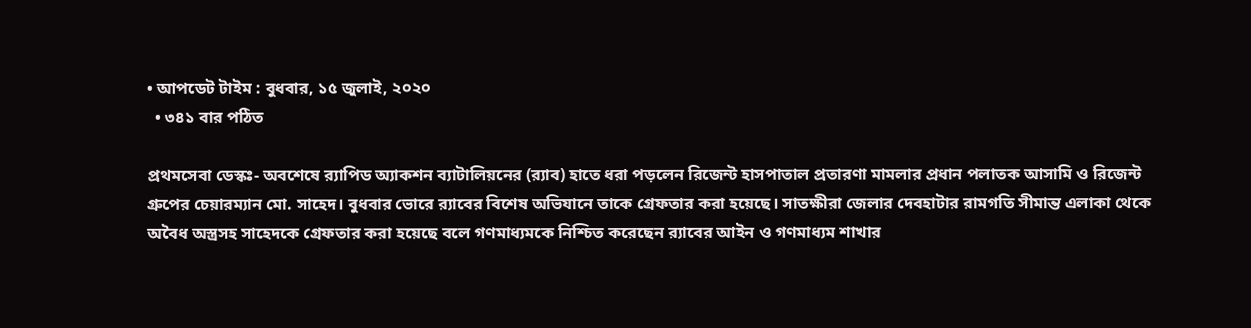• আপডেট টাইম : বুধবার, ১৫ জুলাই, ২০২০
  • ৩৪১ বার পঠিত

প্রথমসেবা ডেস্কঃ- অবশেষে র‌্যাপিড অ্যাকশন ব্যাটালিয়নের (র‌্যাব) হাতে ধরা পড়লেন রিজেন্ট হাসপাতাল প্রতারণা মামলার প্রধান পলাতক আসামি ও রিজেন্ট গ্রুপের চেয়ারম্যান মো. সাহেদ। বুধবার ভোরে র‍্যাবের বিশেষ অভিযানে তাকে গ্রেফতার করা হয়েছে। সাতক্ষীরা জেলার দেবহাটার রামগতি সীমান্ত এলাকা থেকে অবৈধ অস্ত্রসহ সাহেদকে গ্রেফতার করা হয়েছে বলে গণমাধ্যমকে নিশ্চিত করেছেন র‍্যাবের আইন ও গণমাধ্যম শাখার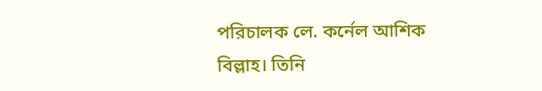পরিচালক লে. কর্নেল আশিক বিল্লাহ। তিনি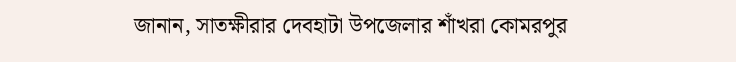জানান, সাতক্ষীরার দেবহাটা উপজেলার শাঁখরা কোমরপুর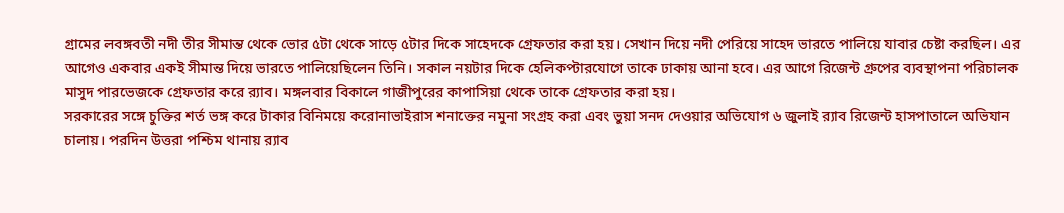গ্রামের লবঙ্গবতী নদী তীর সীমান্ত থেকে ভোর ৫টা থেকে সাড়ে ৫টার দিকে সাহেদকে গ্রেফতার করা হয়। সেখান দিয়ে নদী পেরিয়ে সাহেদ ভারতে পালিয়ে যাবার চেষ্টা করছিল। এর আগেও একবার একই সীমান্ত দিয়ে ভারতে পালিয়েছিলেন তিনি। সকাল নয়টার দিকে হেলিকপ্টারযোগে তাকে ঢাকায় আনা হবে। এর আগে রিজেন্ট গ্রুপের ব্যবস্থাপনা পরিচালক মাসুদ পারভেজকে গ্রেফতার করে র‌্যাব। মঙ্গলবার বিকালে গাজীপুরের কাপাসিয়া থেকে তাকে গ্রেফতার করা হয়।
সরকারের সঙ্গে চুক্তির শর্ত ভঙ্গ করে টাকার বিনিময়ে করোনাভাইরাস শনাক্তের নমুনা সংগ্রহ করা এবং ভুয়া সনদ দেওয়ার অভিযোগ ৬ জুলাই র‌্যাব রিজেন্ট হাসপাতালে অভিযান চালায়। পরদিন উত্তরা পশ্চিম থানায় র‌্যাব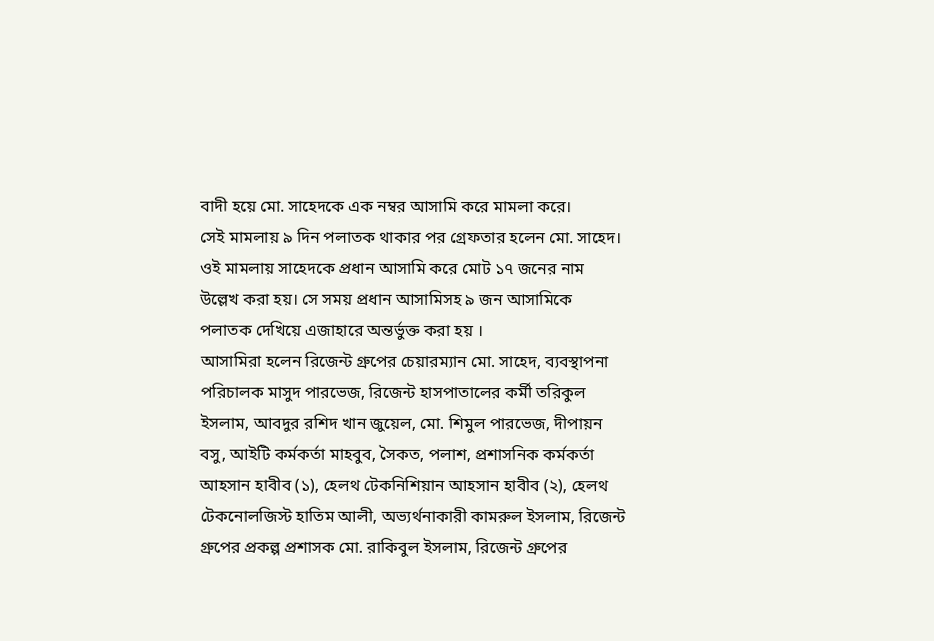বাদী হয়ে মো. সাহেদকে এক নম্বর আসামি করে মামলা করে।
সেই মামলায় ৯ দিন পলাতক থাকার পর গ্রেফতার হলেন মো. সাহেদ।
ওই মামলায় সাহেদকে প্রধান আসামি করে মোট ১৭ জনের নাম উল্লেখ করা হয়। সে সময় প্রধান আসামিসহ ৯ জন আসামিকে পলাতক দেখিয়ে এজাহারে অন্তর্ভুক্ত করা হয় ।
আসামিরা হলেন রিজেন্ট গ্রুপের চেয়ারম্যান মো. সাহেদ, ব্যবস্থাপনা পরিচালক মাসুদ পারভেজ, রিজেন্ট হাসপাতালের কর্মী তরিকুল ইসলাম, আবদুর রশিদ খান জুয়েল, মো. শিমুল পারভেজ, দীপায়ন বসু, আইটি কর্মকর্তা মাহবুব, সৈকত, পলাশ, প্রশাসনিক কর্মকর্তা আহসান হাবীব (১), হেলথ টেকনিশিয়ান আহসান হাবীব (২), হেলথ টেকনোলজিস্ট হাতিম আলী, অভ্যর্থনাকারী কামরুল ইসলাম, রিজেন্ট গ্রুপের প্রকল্প প্রশাসক মো. রাকিবুল ইসলাম, রিজেন্ট গ্রুপের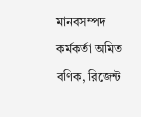মানবসম্পদ কর্মকর্তা অমিত বণিক, রিজেন্ট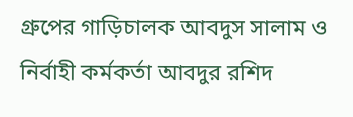গ্রুপের গাড়িচালক আবদুস সালাম ও নির্বাহী কর্মকর্তা আবদুর রশিদ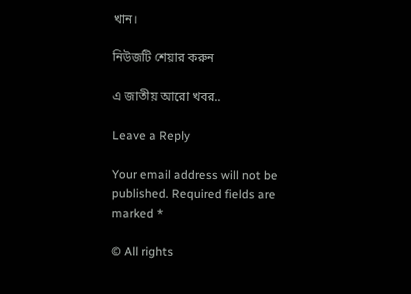খান।

নিউজটি শেয়ার করুন

এ জাতীয় আরো খবর..

Leave a Reply

Your email address will not be published. Required fields are marked *

© All rights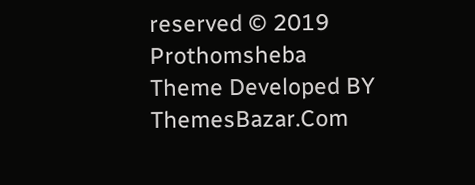reserved © 2019 Prothomsheba
Theme Developed BY ThemesBazar.Com